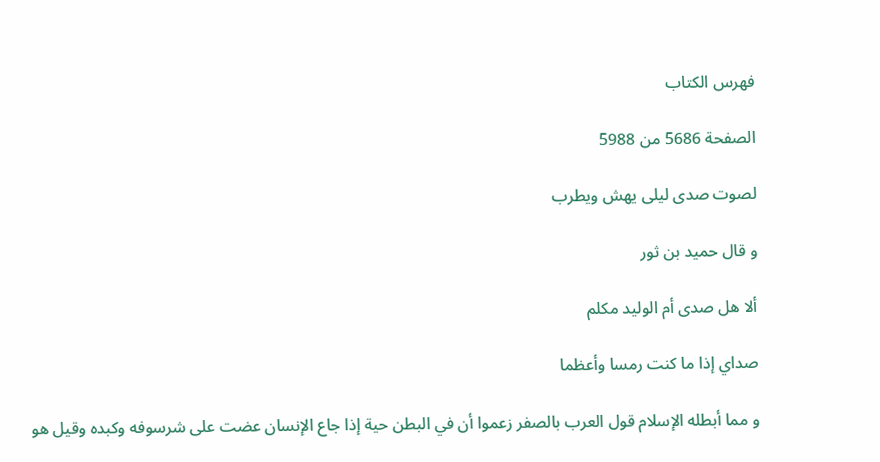فهرس الكتاب

الصفحة 5686 من 5988

لصوت صدى ليلى يهش ويطرب

و قال حميد بن ثور

ألا هل صدى أم الوليد مكلم

صداي إذا ما كنت رمسا وأعظما

و مما أبطله الإسلام قول العرب بالصفر زعموا أن في البطن حية إذا جاع الإنسان عضت على شرسوفه وكبده وقيل هو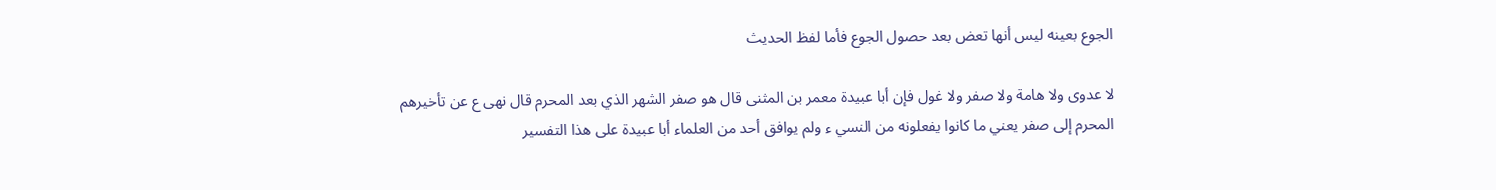الجوع بعينه ليس أنها تعض بعد حصول الجوع فأما لفظ الحديث

لا عدوى ولا هامة ولا صفر ولا غول فإن أبا عبيدة معمر بن المثنى قال هو صفر الشهر الذي بعد المحرم قال نهى ع عن تأخيرهم المحرم إلى صفر يعني ما كانوا يفعلونه من النسي ء ولم يوافق أحد من العلماء أبا عبيدة على هذا التفسير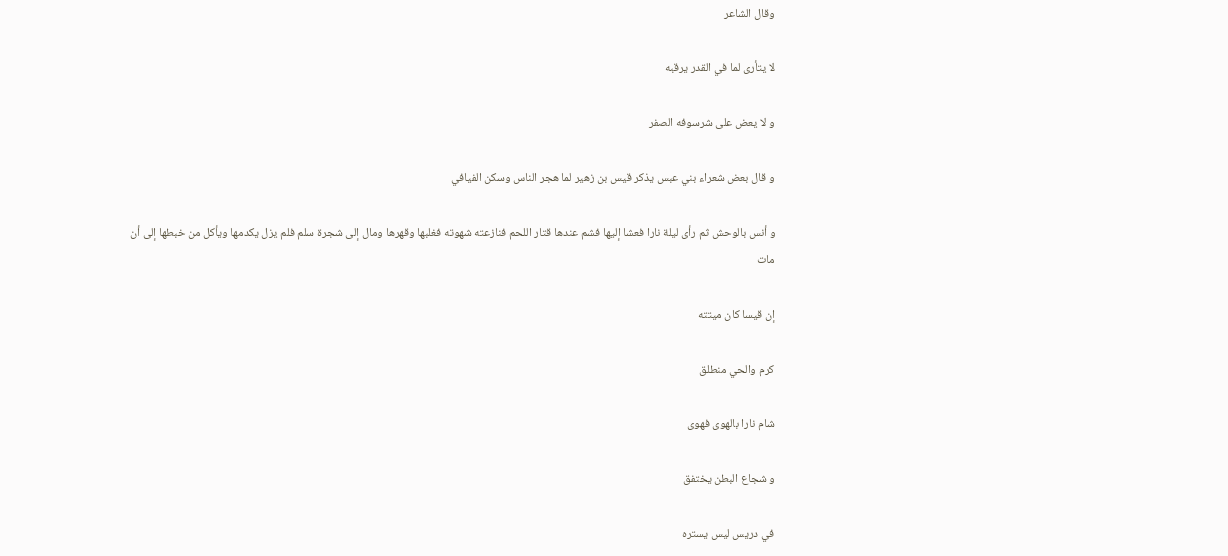وقال الشاعر

لا يتأرى لما في القدر يرقبه

و لا يعض على شرسوفه الصفر

و قال بعض شعراء بني عبس يذكر قيس بن زهير لما هجر الناس وسكن الفيافي

و أنس بالوحش ثم رأى ليلة نارا فعشا إليها فشم عندها قتار اللحم فنازعته شهوته فغلبها وقهرها ومال إلى شجرة سلم فلم يزل يكدمها ويأكل من خبطها إلى أن مات

إن قيسا كان ميتته

كرم والحي منطلق

شام نارا بالهوى فهوى

و شجاع البطن يختفق

في دريس ليس يستره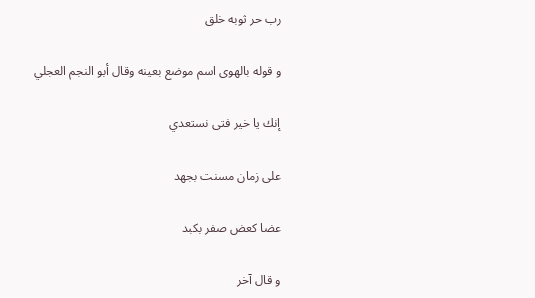رب حر ثوبه خلق

و قوله بالهوى اسم موضع بعينه وقال أبو النجم العجلي

إنك يا خير فتى نستعدي

على زمان مسنت بجهد

عضا كعض صفر بكبد

و قال آخر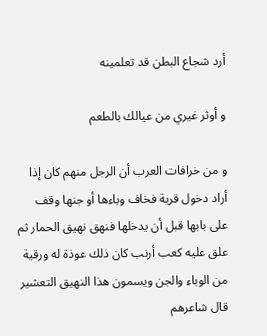أرد شجاع البطن قد تعلمينه

و أوثر غيري من عيالك بالطعم

و من خرافات العرب أن الرجل منهم كان إذا أراد دخول قرية فخاف وباءها أو جنها وقف على بابها قبل أن يدخلها فنهق نهيق الحمار ثم علق عليه كعب أرنب كان ذلك عوذة له ورقية من الوباء والجن ويسمون هذا النهيق التعشير قال شاعرهم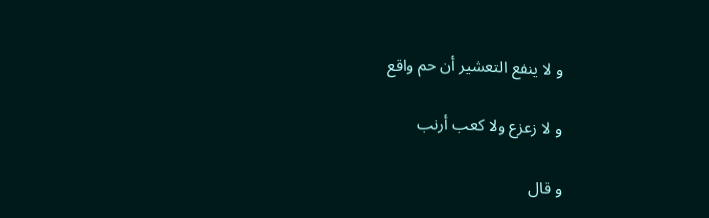و لا ينفع التعشير أن حم واقع

و لا زعزع ولا كعب أرنب

و قال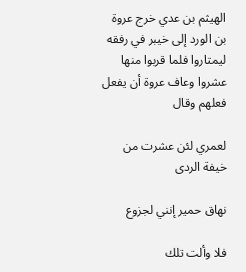الهيثم بن عدي خرج عروة بن الورد إلى خيبر في رفقه ليمتاروا فلما قربوا منها عشروا وعاف عروة أن يفعل فعلهم وقال

لعمري لئن عشرت من خيفة الردى

نهاق حمير إنني لجزوع

فلا وألت تلك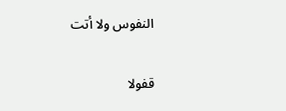النفوس ولا أتت

قفولا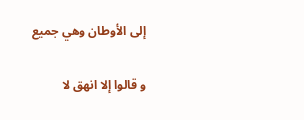إلى الأوطان وهي جميع

و قالوا إلا انهق لا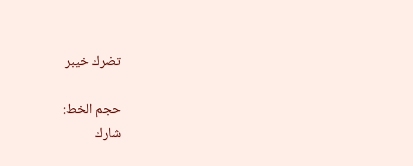تضرك خيبر

حجم الخط:
شارك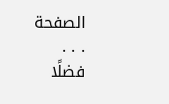الصفحة
. . .
فضلًا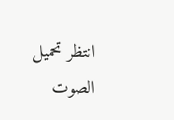انتظر تحميل الصوت